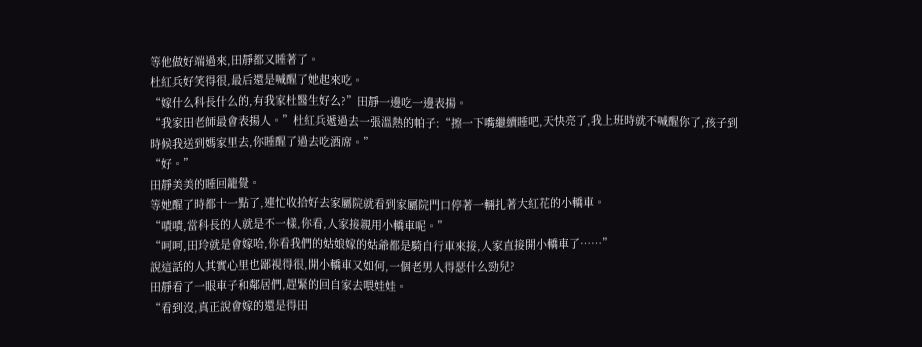等他做好端過來,田靜都又睡著了。
杜紅兵好笑得很,最后還是喊醒了她起來吃。
“嫁什么科長什么的,有我家杜醫生好么?”田靜一邊吃一邊表揚。
“我家田老師最會表揚人。”杜紅兵遞過去一張溫熱的帕子:“擦一下嘴繼續睡吧,天快亮了,我上班時就不喊醒你了,孩子到時候我送到媽家里去,你睡醒了過去吃酒席。”
“好。”
田靜美美的睡回籠覺。
等她醒了時都十一點了,連忙收拾好去家屬院就看到家屬院門口停著一輛扎著大紅花的小轎車。
“嘖嘖,當科長的人就是不一樣,你看,人家接親用小轎車呢。”
“呵呵,田玲就是會嫁哈,你看我們的姑娘嫁的姑爺都是騎自行車來接,人家直接開小轎車了……”
說這話的人其實心里也鄙視得很,開小轎車又如何,一個老男人得瑟什么勁兒?
田靜看了一眼車子和鄰居們,趕緊的回自家去喂娃娃。
“看到沒,真正說會嫁的還是得田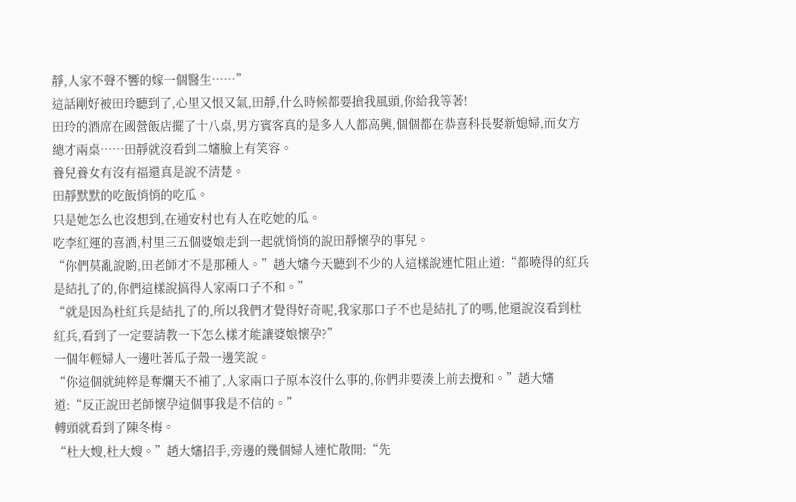靜,人家不聲不響的嫁一個醫生……”
這話剛好被田玲聽到了,心里又恨又氣,田靜,什么時候都要搶我風頭,你給我等著!
田玲的酒席在國營飯店擺了十八桌,男方賓客真的是多人人都高興,個個都在恭喜科長娶新媳婦,而女方總才兩桌……田靜就沒看到二嬸臉上有笑容。
養兒養女有沒有福還真是說不清楚。
田靜默默的吃飯悄悄的吃瓜。
只是她怎么也沒想到,在通安村也有人在吃她的瓜。
吃李紅運的喜酒,村里三五個婆娘走到一起就悄悄的說田靜懷孕的事兒。
“你們莫亂說喲,田老師才不是那種人。”趙大嬸今天聽到不少的人這樣說連忙阻止道:“都曉得的紅兵是結扎了的,你們這樣說搞得人家兩口子不和。”
“就是因為杜紅兵是結扎了的,所以我們才覺得好奇呢,我家那口子不也是結扎了的嗎,他還說沒看到杜紅兵,看到了一定要請教一下怎么樣才能讓婆娘懷孕?”
一個年輕婦人一邊吐著瓜子殼一邊笑說。
“你這個就純粹是奪爛天不補了,人家兩口子原本沒什么事的,你們非要湊上前去攪和。”趙大嬸道:“反正說田老師懷孕這個事我是不信的。”
轉頭就看到了陳冬梅。
“杜大嫂,杜大嫂。”趙大嬸招手,旁邊的幾個婦人連忙散開:“先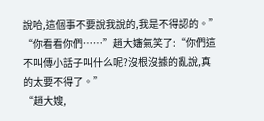說哈,這個事不要說我說的,我是不得認的。”
“你看看你們……”趙大嬸氣笑了:“你們這不叫傳小話子叫什么呢?沒根沒據的亂說,真的太要不得了。”
“趙大嫂,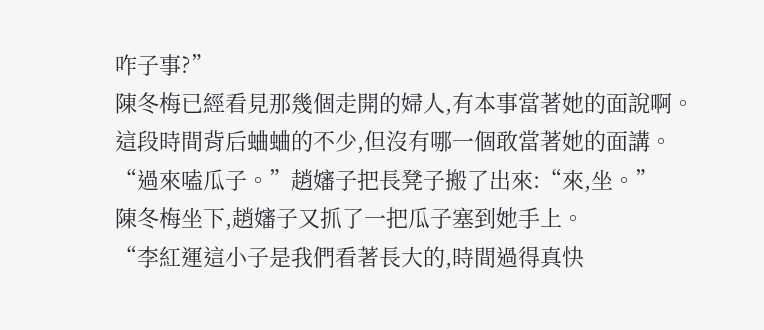咋子事?”
陳冬梅已經看見那幾個走開的婦人,有本事當著她的面說啊。
這段時間背后蛐蛐的不少,但沒有哪一個敢當著她的面講。
“過來嗑瓜子。”趙嬸子把長凳子搬了出來:“來,坐。”
陳冬梅坐下,趙嬸子又抓了一把瓜子塞到她手上。
“李紅運這小子是我們看著長大的,時間過得真快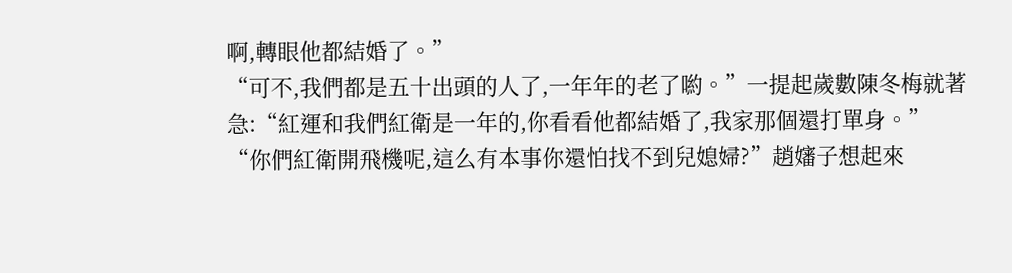啊,轉眼他都結婚了。”
“可不,我們都是五十出頭的人了,一年年的老了喲。”一提起歲數陳冬梅就著急:“紅運和我們紅衛是一年的,你看看他都結婚了,我家那個還打單身。”
“你們紅衛開飛機呢,這么有本事你還怕找不到兒媳婦?”趙嬸子想起來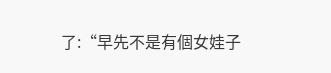了:“早先不是有個女娃子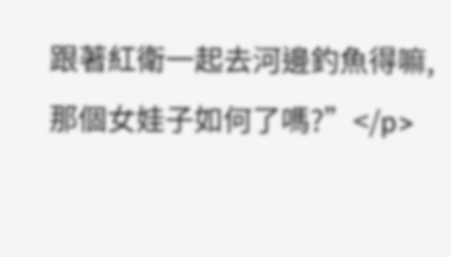跟著紅衛一起去河邊釣魚得嘛,那個女娃子如何了嗎?”</p>